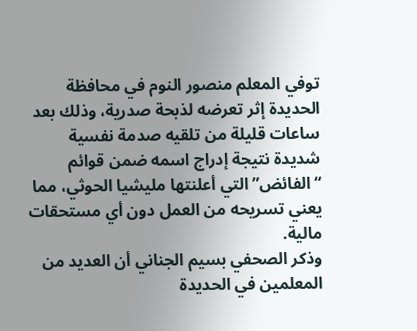توفي المعلم منصور النوم في محافظة الحديدة إثر تعرضه لذبحة صدرية، وذلك بعد ساعات قليلة من تلقيه صدمة نفسية شديدة نتيجة إدراج اسمه ضمن قوائم “الفائض” التي أعلنتها مليشيا الحوثي، مما يعني تسريحه من العمل دون أي مستحقات مالية.
وذكر الصحفي بسيم الجناني أن العديد من المعلمين في الحديدة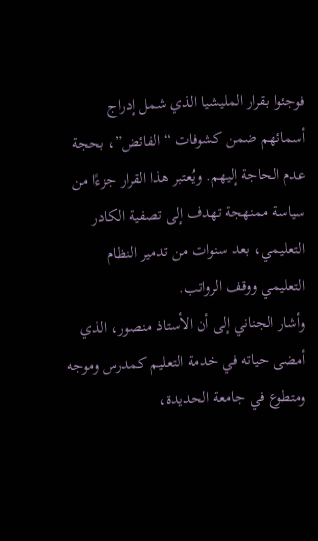فوجئوا بقرار المليشيا الذي شمل إدراج أسمائهم ضمن كشوفات “الفائض”، بحجة عدم الحاجة إليهم. ويُعتبر هذا القرار جزءًا من سياسة ممنهجة تهدف إلى تصفية الكادر التعليمي، بعد سنوات من تدمير النظام التعليمي ووقف الرواتب.
وأشار الجناني إلى أن الأستاذ منصور، الذي أمضى حياته في خدمة التعليم كمدرس وموجه ومتطوع في جامعة الحديدة،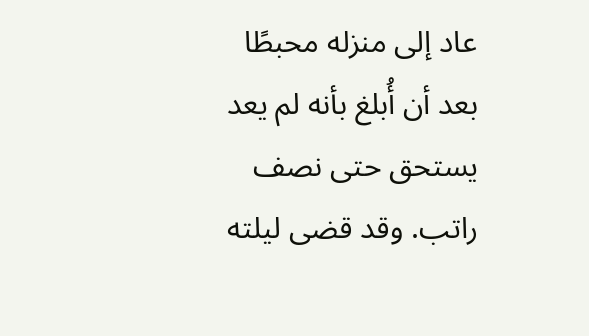عاد إلى منزله محبطًا بعد أن أُبلغ بأنه لم يعد يستحق حتى نصف راتب. وقد قضى ليلته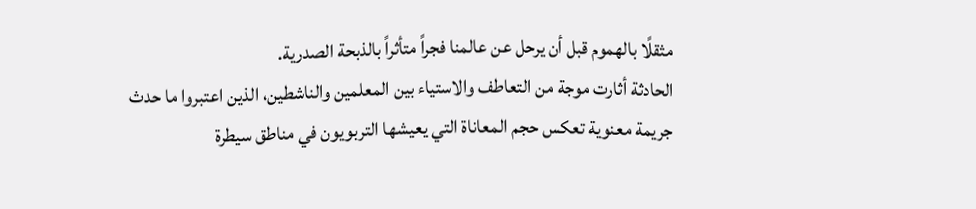مثقلًا بالهموم قبل أن يرحل عن عالمنا فجراً متأثراً بالذبحة الصدرية.
الحادثة أثارت موجة من التعاطف والاستياء بين المعلمين والناشطين، الذين اعتبروا ما حدث جريمة معنوية تعكس حجم المعاناة التي يعيشها التربويون في مناطق سيطرة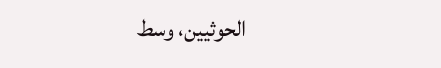الحوثيين، وسط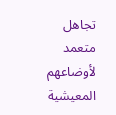تجاهل متعمد لأوضاعهم المعيشية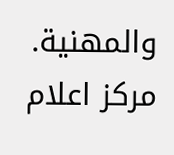والمهنية.
مركز اعلام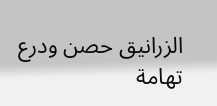الزرانيق حصن ودرع تهامة